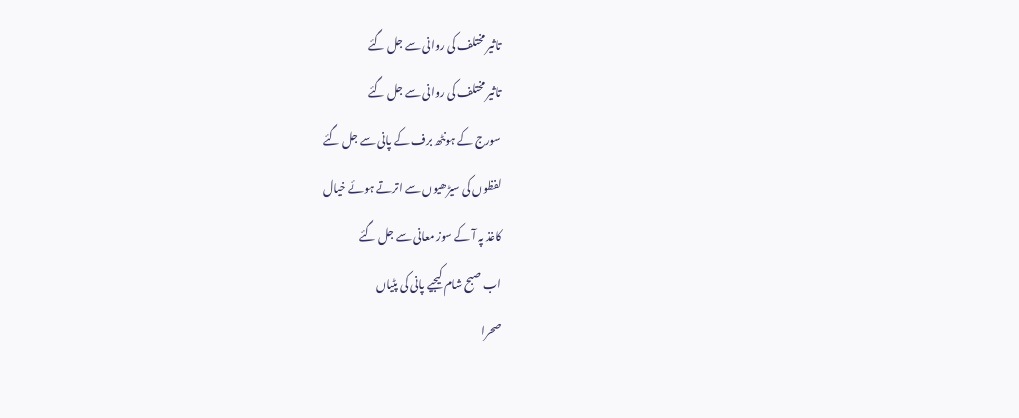تاثیر مختلف کی روانی سے جل گئے
تاثیر مختلف کی روانی سے جل گئے
سورج کے ہونٹھ برف کے پانی سے جل گئے
لفظوں کی سیڑھیوں سے اترتے ہوئے خیال
کاغذ پہ آ کے سوز معانی سے جل گئے
اب صبح شام کیجیے پانی کی پٹیاں
صحرا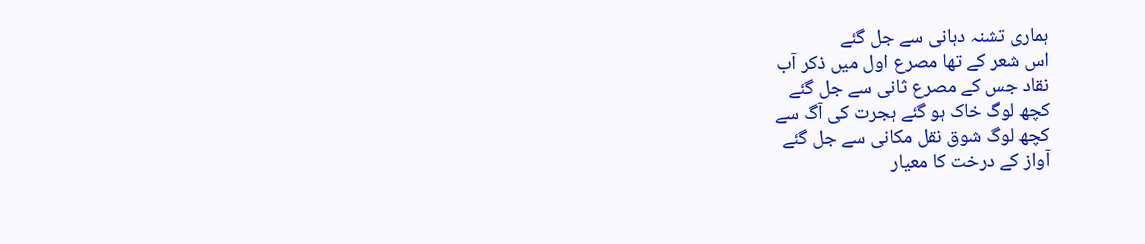ہماری تشنہ دہانی سے جل گئے
اس شعر کے تھا مصرع اول میں ذکر آب
نقاد جس کے مصرع ثانی سے جل گئے
کچھ لوگ خاک ہو گئے ہجرت کی آگ سے
کچھ لوگ شوق نقل مکانی سے جل گئے
آواز کے درخت کا معیار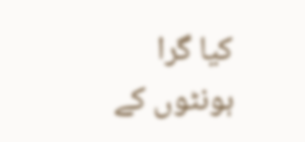کیا گرا
ہونٹوں کے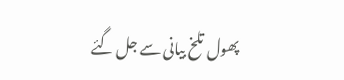پھول تلخ بیانی سے جل گئے